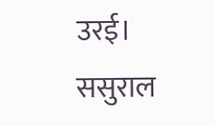उरई। ससुराल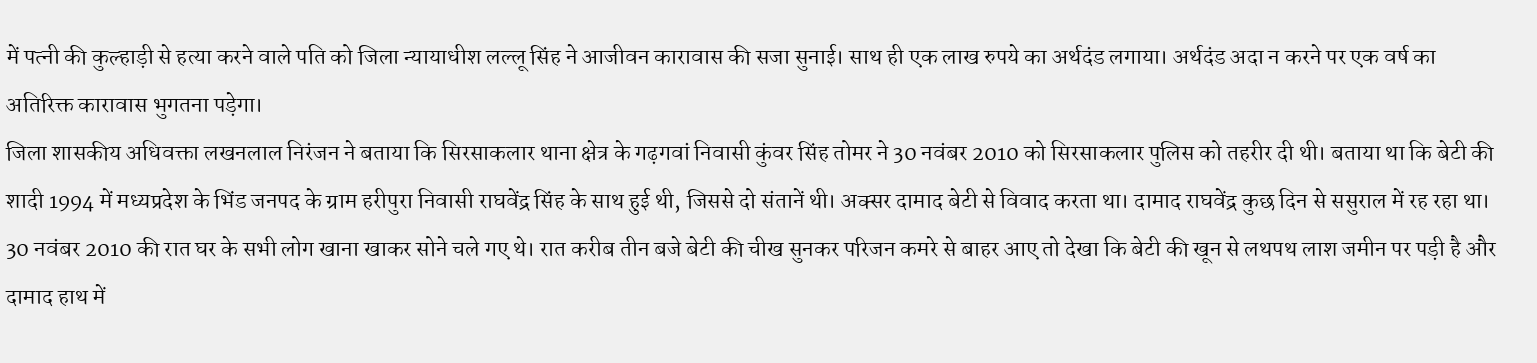में पत्नी की कुल्हाड़ी से हत्या करने वाले पति को जिला न्यायाधीश लल्लू सिंह ने आजीवन कारावास की सजा सुनाई। साथ ही एक लाख रुपये का अर्थदंड लगाया। अर्थदंड अदा न करने पर एक वर्ष का अतिरिक्त कारावास भुगतना पड़ेगा।
जिला शासकीय अधिवक्ता लखनलाल निरंजन ने बताया कि सिरसाकलार थाना क्षेत्र के गढ़गवां निवासी कुंवर सिंह तोमर ने 30 नवंबर 2010 को सिरसाकलार पुलिस को तहरीर दी थी। बताया था कि बेटी की शादी 1994 में मध्यप्रदेश के भिंड जनपद के ग्राम हरीपुरा निवासी राघवेंद्र सिंह के साथ हुई थी, जिससे दो संतानें थी। अक्सर दामाद बेटी से विवाद करता था। दामाद राघवेंद्र कुछ दिन से ससुराल में रह रहा था।
30 नवंबर 2010 की रात घर के सभी लोग खाना खाकर सोने चले गए थे। रात करीब तीन बजे बेटी की चीख सुनकर परिजन कमरे से बाहर आए तो देखा कि बेटी की खून से लथपथ लाश जमीन पर पड़ी है और दामाद हाथ में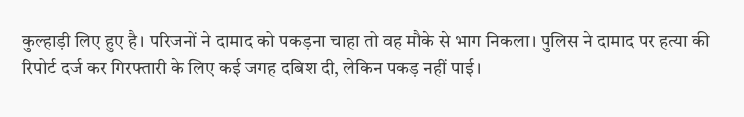कुल्हाड़ी लिए हुए है। परिजनों ने दामाद को पकड़ना चाहा तो वह मौके से भाग निकला। पुलिस ने दामाद पर हत्या की रिपोर्ट दर्ज कर गिरफ्तारी के लिए कई जगह दबिश दी, लेकिन पकड़ नहीं पाई।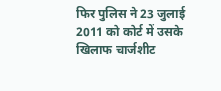फिर पुलिस ने 23 जुलाई 2011 को कोर्ट में उसके खिलाफ चार्जशीट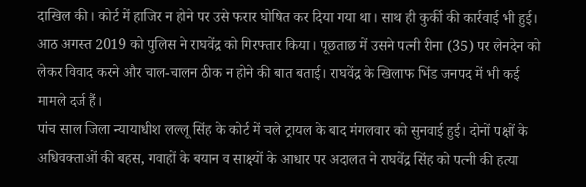दाखिल की। कोर्ट में हाजिर न होने पर उसे फरार घोषित कर दिया गया था। साथ ही कुर्की की कार्रवाई भी हुई। आठ अगस्त 2019 को पुलिस ने राघवेंद्र को गिरफ्तार किया। पूछताछ में उसने पत्नी रीना (35) पर लेनदेन को लेकर विवाद करने और चाल-चालन ठीक न होने की बात बताई। राघवेंद्र के खिलाफ भिंड जनपद में भी कई मामले दर्ज हैं।
पांच साल जिला न्यायाधीश लल्लू सिंह के कोर्ट में चले ट्रायल के बाद मंगलवार को सुनवाई हुई। दोनों पक्षों के अधिवक्ताओं की बहस, गवाहों के बयान व साक्ष्यों के आधार पर अदालत ने राघवेंद्र सिंह को पत्नी की हत्या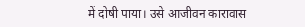में दोषी पाया। उसे आजीवन कारावास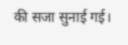की सजा सुनाई गई।